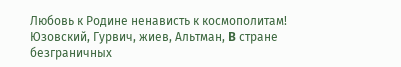Любовь к Родине ненависть к космополитам! Юзовский, Гурвич, жиев, Альтман, B стране безграничных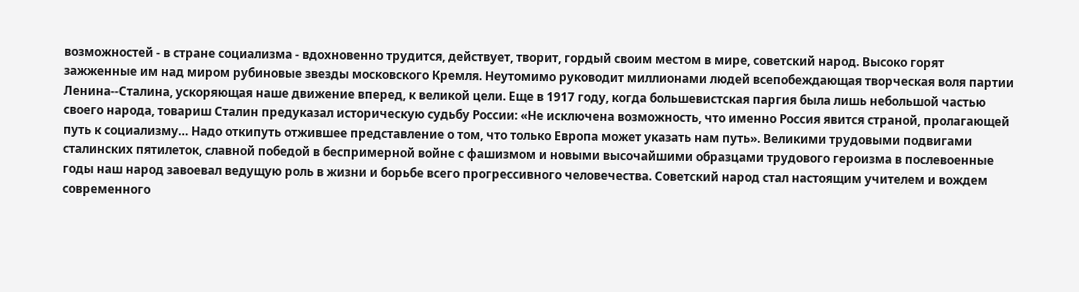возможностей - в стране социализма - вдохновенно трудится, действует, творит, гордый своим местом в мире, советский народ. Высоко горят зажженные им над миром рубиновые звезды московского Кремля. Неутомимо руководит миллионами людей всепобеждающая творческая воля партии Ленина--Сталина, ускоряющая наше движение вперед, к великой цели. Еще в 1917 году, когда большевистская паргия была лишь небольшой частью своего народа, товариш Сталин предуказал историческую судьбу России: «Не исключена возможность, что именно Россия явится страной, пролагающей путь к социализму… Надо откипуть отжившее представление о том, что только Европа может указать нам путь». Великими трудовыми подвигами сталинских пятилеток, славной победой в беспримерной войне с фашизмом и новыми высочайшими образцами трудового героизма в послевоенные годы наш народ завоевал ведущую роль в жизни и борьбе всего прогрессивного человечества. Советский народ стал настоящим учителем и вождем современного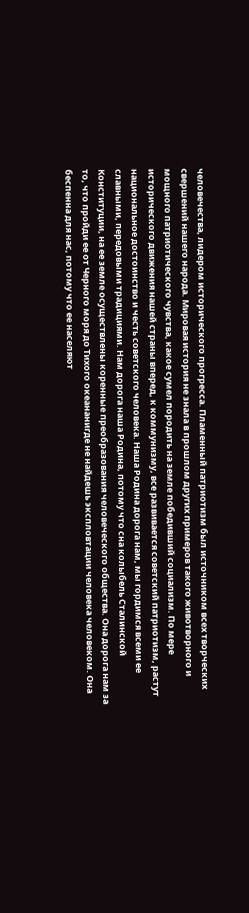человечества, лидером исторического прогресса. Пламенный патриотизм был источником всех творческих свершений нашего народа. Мировая история не знала в прошлом других примеров такого животворного и мощного патриотического чувства, какое сумел породить на земле победивший социализм. По мере исторического движения нашей страны вперед, к коммунизму, все развивается советский патриотизм, растут национальное достоинство и честь советского человека. Наша Родина дорога нам, мы гордимся всеми ее славными, передовыми традициями. Нам дорога наша Родина, потому что сна колыбель Сталинской Конституции, на ее земле осуществлены коренные преобразования человеческого общества. Она дорога нам за то, что пройди ее от Черного моря до Тихого океананигде не найдешь экспловтации человека человеком. Она беспенна для нас, потому что ее населяют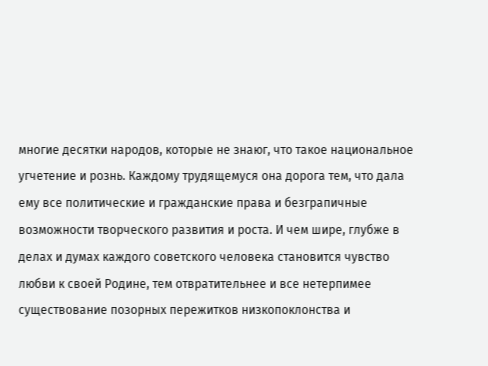многие десятки народов, которые не знаюг, что такое национальное угчетение и рознь. Каждому трудящемуся она дорога тем, что дала ему все политические и гражданские права и безграпичные возможности творческого развития и роста. И чем шире, глубже в делах и думах каждого советского человека становится чувство любви к своей Родине, тем отвратительнее и все нетерпимее существование позорных пережитков низкопоклонства и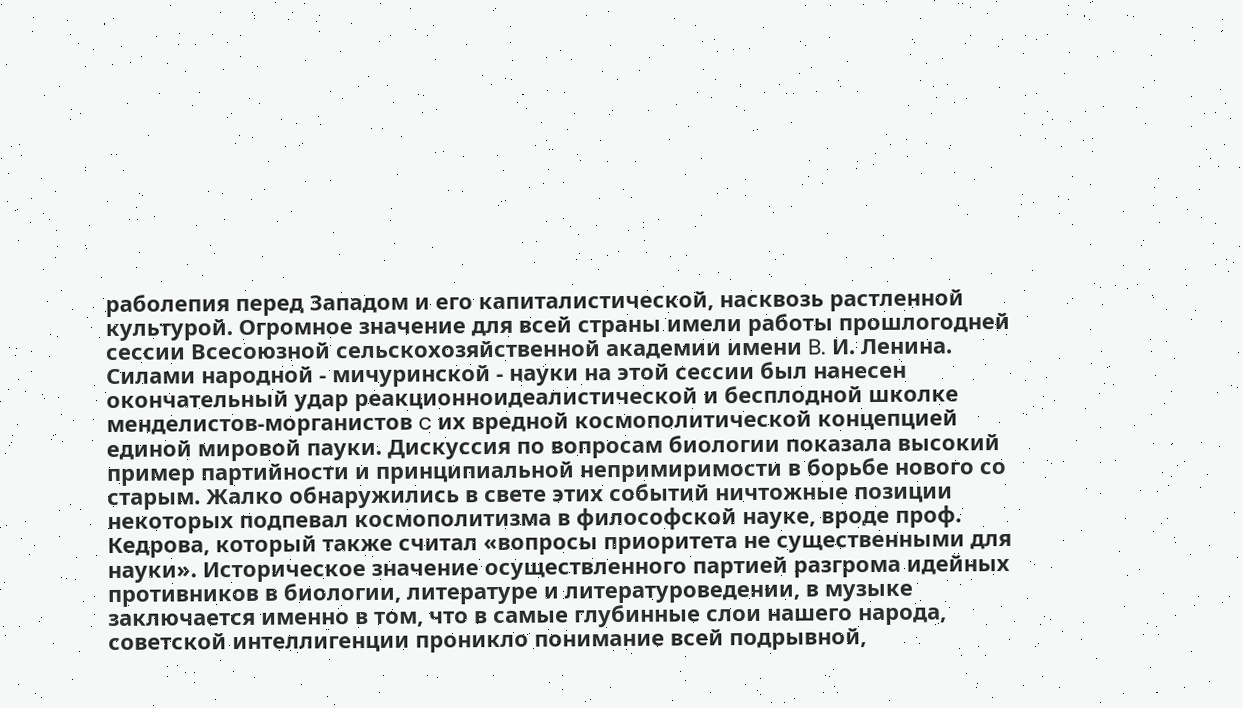раболепия перед Западом и его капиталистической, насквозь растленной культурой. Огромное значение для всей страны имели работы прошлогодней сессии Всесоюзной сельскохозяйственной академии имени B. И. Ленина. Силами народной - мичуринской - науки на этой сессии был нанесен окончательный удар реакционноидеалистической и бесплодной школке менделистов-морганистов c их вредной космополитической концепцией единой мировой пауки. Дискуссия по вопросам биологии показала высокий пример партийности и принципиальной непримиримости в борьбе нового со старым. Жалко обнаружились в свете этих событий ничтожные позиции некоторых подпевал космополитизма в философской науке, вроде проф. Кедрова, который также считал «вопросы приоритета не существенными для науки». Историческое значение осуществленного партией разгрома идейных противников в биологии, литературе и литературоведении, в музыке заключается именно в том, что в самые глубинные слои нашего народа, советской интеллигенции проникло понимание всей подрывной,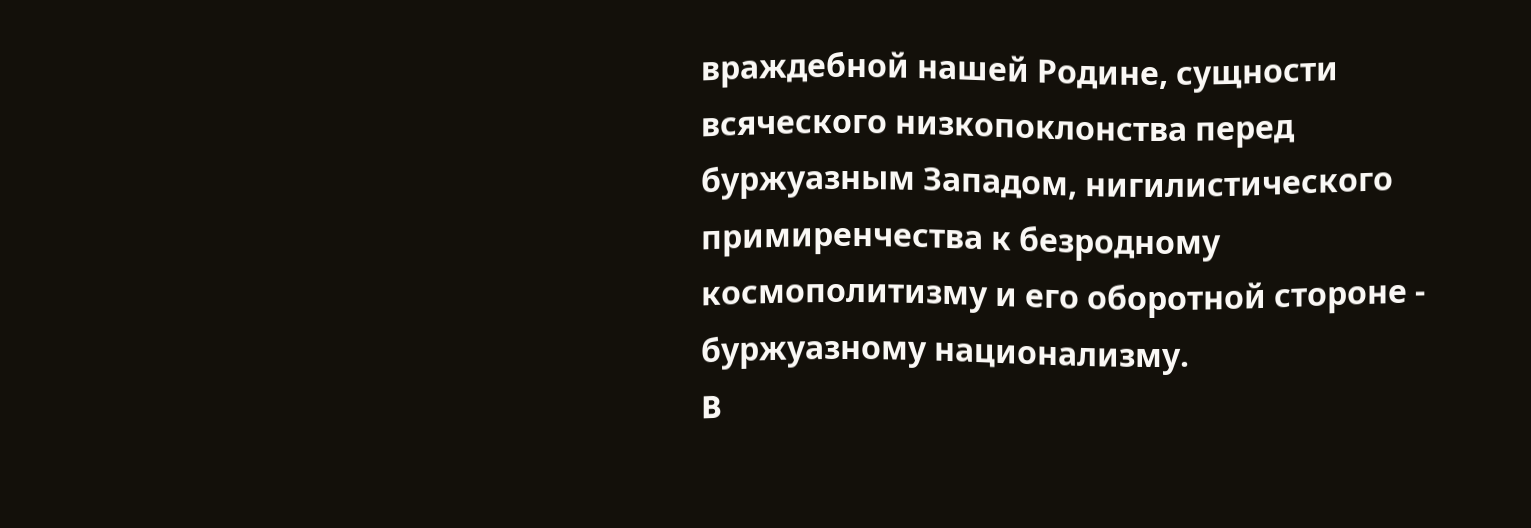враждебной нашей Родине, сущности всяческого низкопоклонства перед буржуазным Западом, нигилистического примиренчества к безродному космополитизму и его оборотной стороне - буржуазному национализму.
B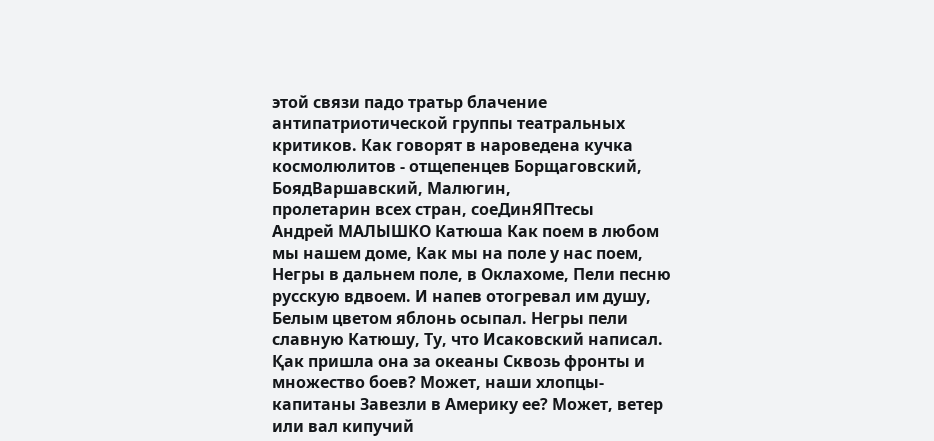этой связи падо тратьр блачение антипатриотической группы театральных критиков. Как говорят в нароведена кучка космолюлитов - отщепенцев Борщаговский, БоядВаршавский, Малюгин,
пролетарин всех стран, соеДинЯПтесы
Андрей МАЛЫШКО Катюша Как поем в любом мы нашем доме, Как мы на поле у нас поем, Негры в дальнем поле, в Оклахоме, Пели песню русскую вдвоем. И напев отогревал им душу, Белым цветом яблонь осыпал. Негры пели славную Катюшу, Ту, что Исаковский написал. Қак пришла она за океаны Сквозь фронты и множество боев? Может, наши хлопцы-капитаны Завезли в Америку ее? Может, ветер или вал кипучий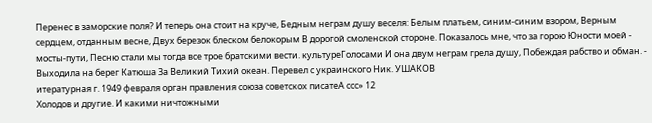Перенес в заморские поля? И теперь она стоит на круче, Бедным неграм душу веселя: Белым платьем, синим-синим взором, Верным сердцем, отданным весне, Двух березок блеском белокорым В дорогой смоленской стороне. Показалось мне, что за горою Юности моей - мосты-пути, Песню стали мы тогда все трое братскими вести. культуреГолосами И она двум неграм грела душу, Побеждая рабство и обман. - Выходила на берег Катюша За Великий Тихий океан. Перевел с украинского Ник. УШАКОВ
итературная г. 1949 февраля орган правления союза советскох писатеА ссс» 12
Холодов и другие. И какими ничтожными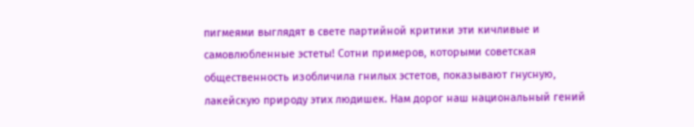пигмеями выглядят в свете партийной критики эти кичливые и самовлюбленные эстеты! Сотни примеров, которыми советская общественность изобличила гнилых эстетов, показывают гнусную, лакейскую природу этих людишек. Нам дорог наш национальный гений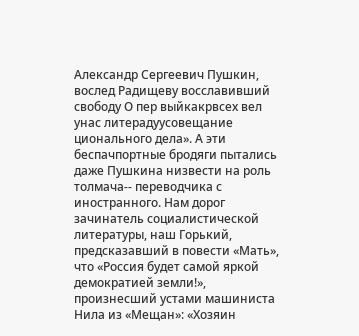Александр Сергеевич Пушкин, вослед Радищеву восславивший свободу О пер выйкакрвсех вел унас литерадуусовещание ционального дела». А эти беспачпортные бродяги пытались даже Пушкина низвести на роль толмача-- переводчика с иностранного. Нам дорог зачинатель социалистической литературы, наш Горький, предсказавший в повести «Мать», что «Россия будет самой яркой демократией земли!», произнесший устами машиниста Нила из «Мещан»: «Хозяин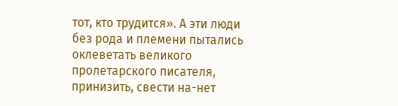тот, кто трудится». А эти люди без рода и племени пытались оклеветать великого пролетарского писателя, принизить, свести на-нет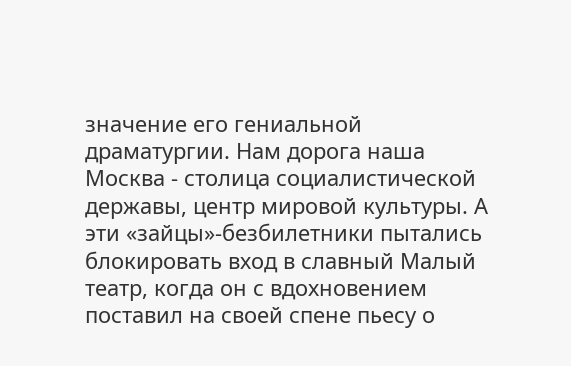значение его гениальной драматургии. Нам дорога наша Москва - столица социалистической державы, центр мировой культуры. А эти «зайцы»-безбилетники пытались блокировать вход в славный Малый театр, когда он с вдохновением поставил на своей спене пьесу о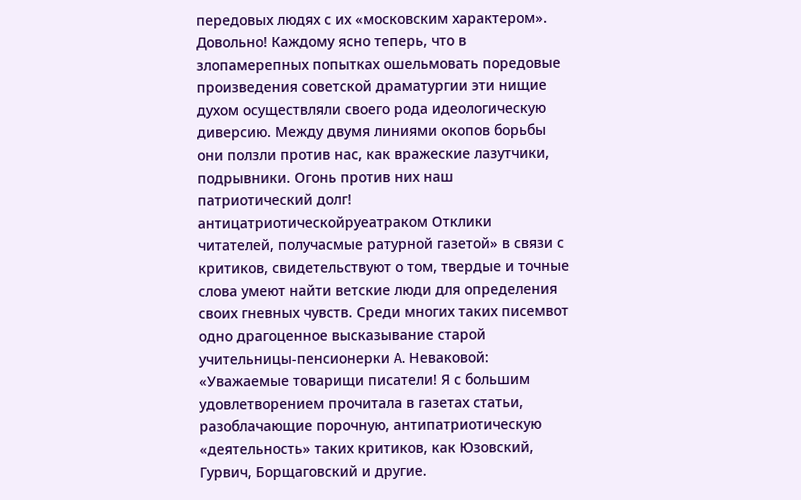передовых людях с их «московским характером». Довольно! Каждому ясно теперь, что в злопамерепных попытках ошельмовать поредовые произведения советской драматургии эти нищие духом осуществляли своего рода идеологическую диверсию. Между двумя линиями окопов борьбы они ползли против нас, как вражеские лазутчики, подрывники. Огонь против них наш патриотический долг! антицатриотическойруеатраком Отклики читателей, получасмые ратурной газетой» в связи с критиков, свидетельствуют о том, твердые и точные слова умеют найти ветские люди для определения своих гневных чувств. Среди многих таких писемвот одно драгоценное высказывание старой учительницы-пенсионерки A. Неваковой: «Уважаемые товарищи писатели! Я с большим удовлетворением прочитала в газетах статьи, разоблачающие порочную, антипатриотическую «деятельность» таких критиков, как Юзовский, Гурвич, Борщаговский и другие.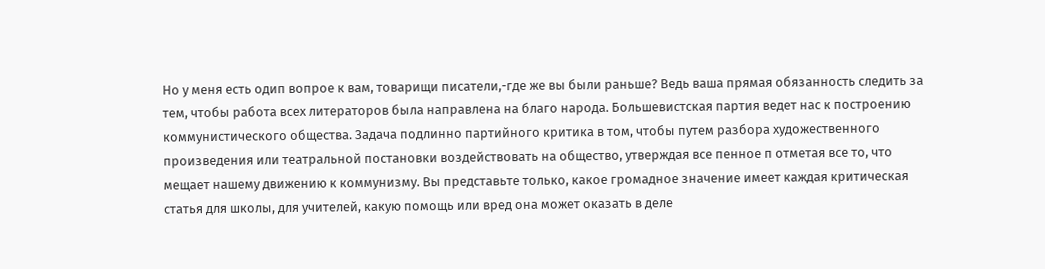Но у меня есть одип вопрое к вам, товарищи писатели,-где же вы были раньше? Ведь ваша прямая обязанность следить за тем, чтобы работа всех литераторов была направлена на благо народа. Большевистская партия ведет нас к построению коммунистического общества. Задача подлинно партийного критика в том, чтобы путем разбора художественного произведения или театральной постановки воздействовать на общество, утверждая все пенное п отметая все то, что мещает нашему движению к коммунизму. Вы представьте только, какое громадное значение имеет каждая критическая статья для школы, для учителей, какую помощь или вред она может оказать в деле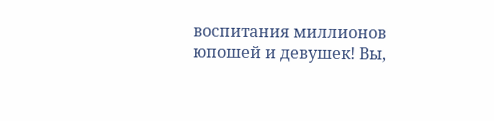воспитания миллионов юпошей и девушек! Вы,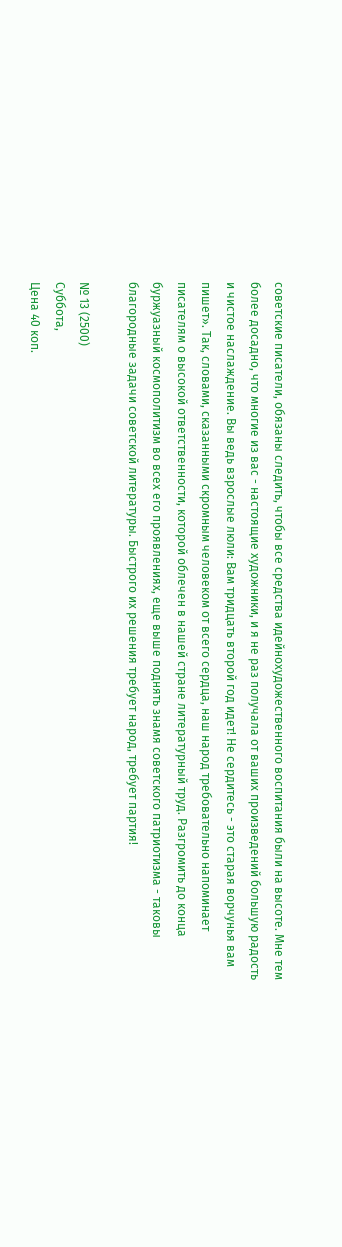советские писатели, обязаны следить, чтобы все средства идейнохудожественного воспитания были на высоте. Мне тем более досадно, что многие из вас - настоящие художники, и я не раз получала от ваших произведений большую радость и чистое наслаждение. Вы ведь взрослые люли: Вам тридцать второй год идет! Не сердитесь - это старая ворчунья вам пишет». Так, словами, сказанными скромным человеком от всего сердца, наш народ требовательно напоминает писателям о высокой ответственности, которой облечен в нашей стране литературный труд. Разгромить до конца буржуазный космополитизм во всех его проявлениях, еще выше поднять знамя советского патриотизма - таковы благородные задачи советской литературы. Быстрого их решения требует народ, требует партия!

№ 13 (2500)
Суббота,
Цена 40 коп.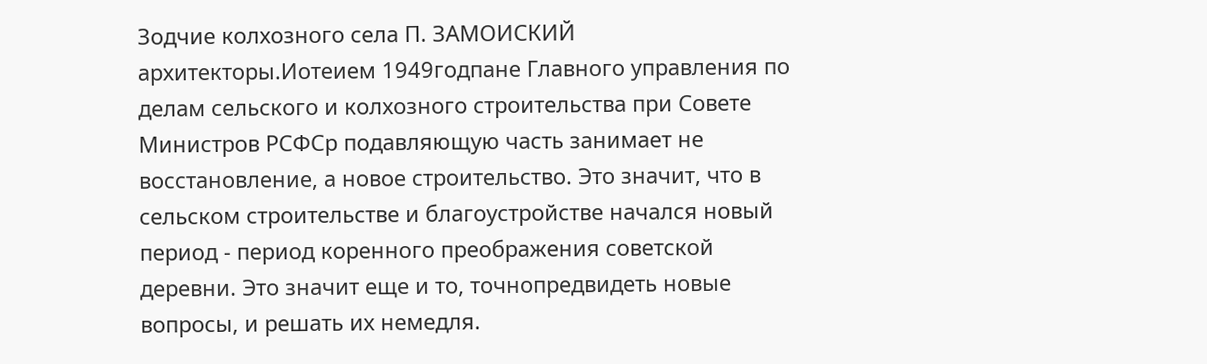Зодчие колхозного села П. ЗАМОИСКИЙ архитекторы.Иотеием 1949годпане Главного управления по делам сельского и колхозного строительства при Совете Министров РСФСр подавляющую часть занимает не восстановление, а новое строительство. Это значит, что в сельском строительстве и благоустройстве начался новый период - период коренного преображения советской деревни. Это значит еще и то, точнопредвидеть новые вопросы, и решать их немедля.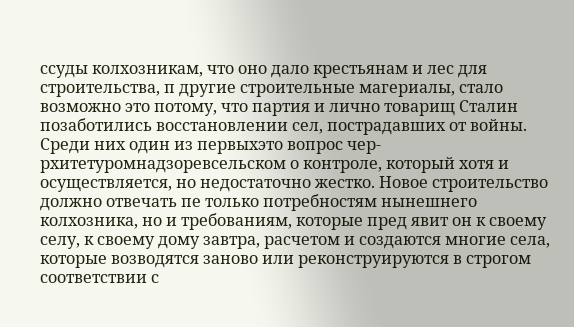ссуды колхозникам, что оно дало крестьянам и лес для строительства, п другие строительные магериалы, стало возможно это потому, что партия и лично товарищ Сталин позаботились восстановлении сел, пострадавших от войны. Среди них один из первыхэто вопрос чер-рхитетуромнадзоревсельском о контроле, который хотя и осуществляется, но недостаточно жестко. Новое строительство должно отвечать пе только потребностям нынешнего колхозника, но и требованиям, которые пред явит он к своему селу, к своему дому завтра, расчетом и создаются многие села, которые возводятся заново или реконструируются в строгом соответствии с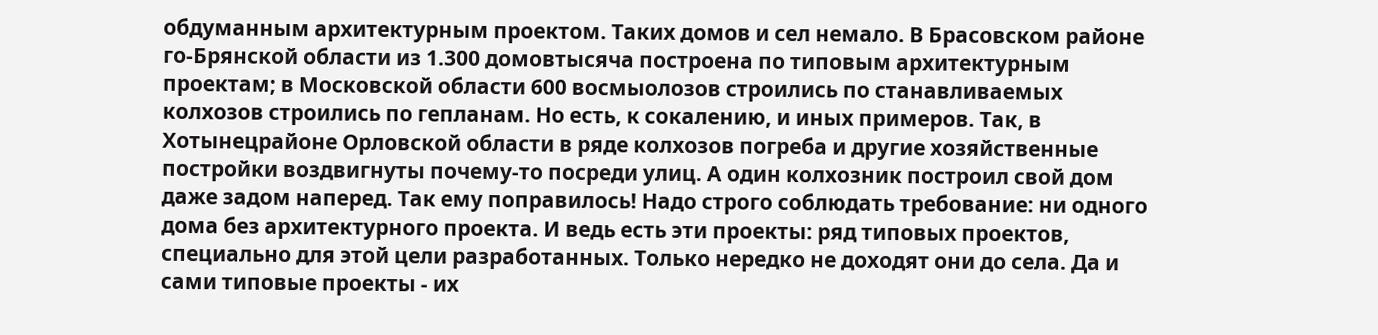обдуманным архитектурным проектом. Таких домов и сел немало. В Брасовском районе го-Брянской области из 1.300 домовтысяча построена по типовым архитектурным проектам; в Московской области 600 восмыолозов строились по станавливаемых колхозов строились по гепланам. Но есть, к сокалению, и иных примеров. Так, в Хотынецрайоне Орловской области в ряде колхозов погреба и другие хозяйственные постройки воздвигнуты почему-то посреди улиц. А один колхозник построил свой дом даже задом наперед. Так ему поправилось! Надо строго соблюдать требование: ни одного дома без архитектурного проекта. И ведь есть эти проекты: ряд типовых проектов, специально для этой цели разработанных. Только нередко не доходят они до села. Да и сами типовые проекты - их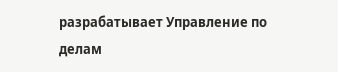разрабатывает Управление по делам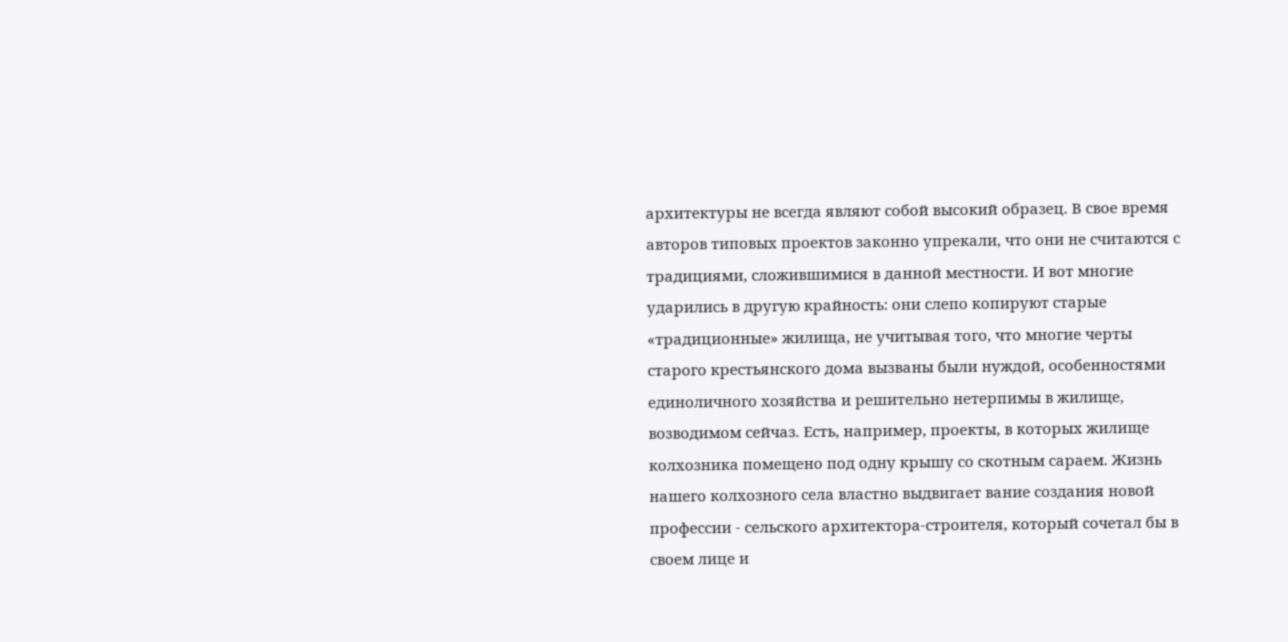архитектуры не всегда являют собой высокий образец. В свое время авторов типовых проектов законно упрекали, что они не считаются с традициями, сложившимися в данной местности. И вот многие ударились в другую крайность: они слепо копируют старые «традиционные» жилища, не учитывая того, что многие черты старого крестьянского дома вызваны были нуждой, особенностями единоличного хозяйства и решительно нетерпимы в жилище, возводимом сейчаз. Есть, например, проекты, в которых жилище колхозника помещено под одну крышу со скотным сараем. Жизнь нашего колхозного села властно выдвигает вание создания новой профессии - сельского архитектора-строителя, который сочетал бы в своем лице и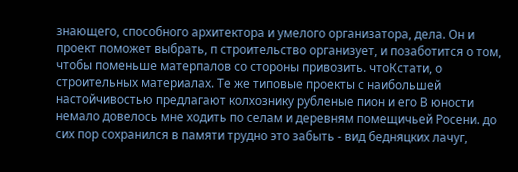знающего, способного архитектора и умелого организатора, дела. Он и проект поможет выбрать, п строительство организует, и позаботится о том, чтобы поменьше матерпалов со стороны привозить. чтоКстати, о строительных материалах. Те же типовые проекты с наибольшей настойчивостью предлагают колхознику рубленые пион и его В юности немало довелось мне ходить по селам и деревням помещичьей Росени. до сих пор сохранился в памяти трудно это забыть - вид бедняцких лачуг,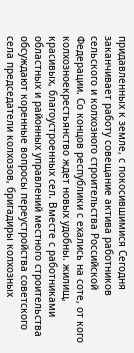придавленных к земле, с покосившимися Сегодня заканчивает работу совещание актива работников сельского и колхозного строительства Российской Федерации. Со концов республики с ехались на соте, от кого колхозноекрестьянство ждет новых удобны. жилищ, красивых, благоустроенных сел. Вместе с работниками областных и районных управлений местного строительства обсуждают коренные вопросы переустройства советского села председатели колхозов, бригадиры колхозных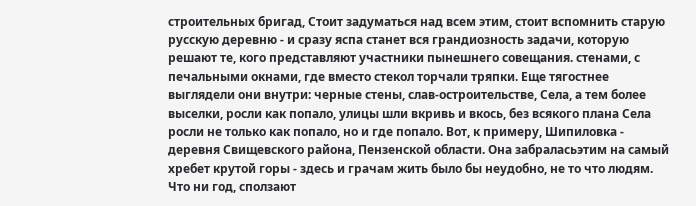строительных бригад, Стоит задуматься над всем этим, стоит вспомнить старую русскую деревню - и сразу яспа станет вся грандиозность задачи, которую решают те, кого представляют участники пынешнего совещания. стенами, с печальными окнами, где вместо стекол торчали тряпки. Еще тягостнее выглядели они внутри: черные стены, слав-остроительстве, Села, а тем более выселки, росли как попало, улицы шли вкривь и вкось, без всякого плана Села росли не только как попало, но и где попало. Вот, к примеру, Шипиловка - деревня Свищевского района, Пензенской области. Она забраласьэтим на самый хребет крутой горы - здесь и грачам жить было бы неудобно, не то что людям. Что ни год, сползают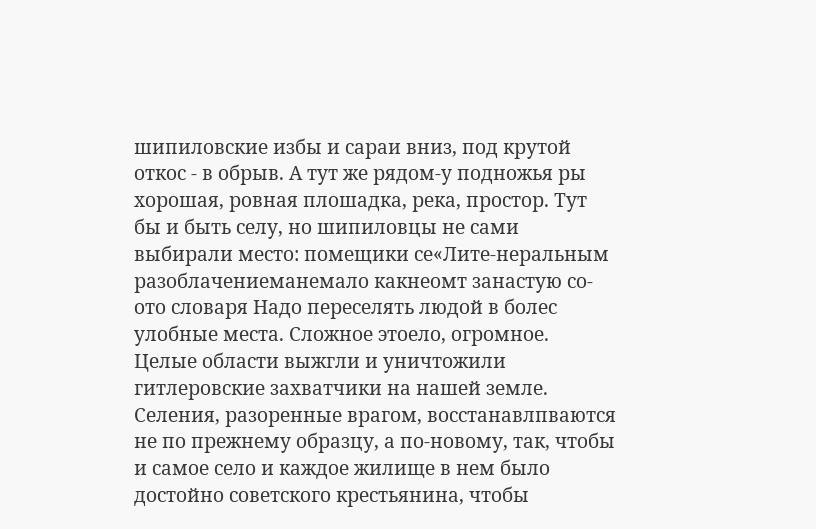шипиловские избы и сараи вниз, под крутой откос - в обрыв. А тут же рядом-у подножья ры хорошая, ровная плошадка, река, простор. Тут бы и быть селу, но шипиловцы не сами выбирали место: помещики се«Лите-неральным разоблачениеманемало какнеомт занастую со-ото словаря Надо переселять людой в болес улобные места. Сложное этоело, огромное. Целые области выжгли и уничтожили гитлеровские захватчики на нашей земле. Селения, разоренные врагом, восстанавлпваются не по прежнему образцу, а по-новому, так, чтобы и самое село и каждое жилище в нем было достойно советского крестьянина, чтобы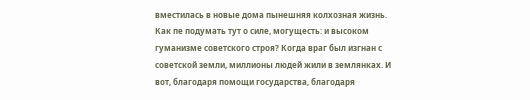вместилась в новые дома пынешняя колхозная жизнь. Как пе подумать тут о силе, могущесть: и высоком гуманизме советского строя? Когда враг был изгнан с советской земли, миллионы людей жили в землянках. И вот, благодаря помощи государства, благодаря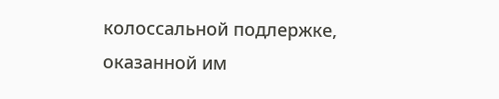колоссальной подлержке, оказанной им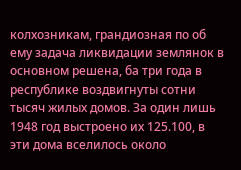колхозникам, грандиозная по об ему задача ликвидации землянок в основном решена, ба три года в республике воздвигнуты сотни тысяч жилых домов. За один лишь 1948 год выстроено их 125.100, в эти дома вселилось около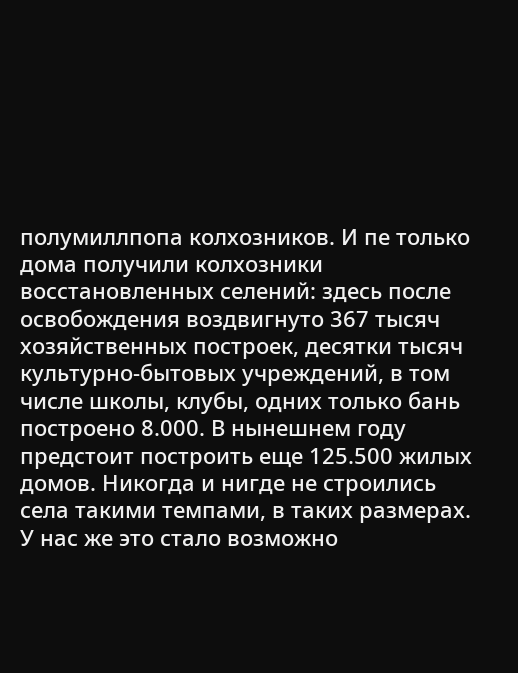полумиллпопа колхозников. И пе только дома получили колхозники восстановленных селений: здесь после освобождения воздвигнуто 367 тысяч хозяйственных построек, десятки тысяч культурно-бытовых учреждений, в том числе школы, клубы, одних только бань построено 8.000. В нынешнем году предстоит построить еще 125.500 жилых домов. Никогда и нигде не строились села такими темпами, в таких размерах. У нас же это стало возможно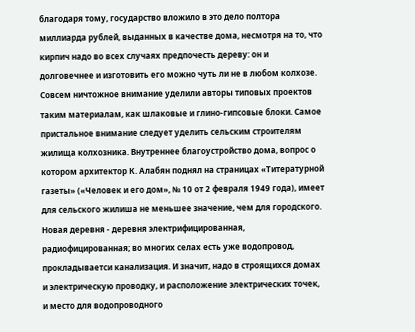благодаря тому, государство вложило в это дело полтора миллиарда рублей, выданных в качестве дома, несмотря на то, что кирпич надо во всех случаях предпочесть дереву: он и долговечнее и изготовить его можно чуть ли не в любом колхозе. Совсем ничтожное внимание уделили авторы типовых проектов таким материалам, как шлаковые и глино-гипсовые блоки. Самое пристальное внимание следует уделить сельским строителям жилища колхозника. Внутреннее благоустройство дома, вопрос о котором архитектор К. Алабян поднял на страницах «Титературной газеты» («Человек и его дом», № 10 от 2 февраля 1949 года), имеет для сельского жилиша не меньшее значение, чем для городского. Новая деревня - деревня электрифицированная, радиофицированная; во многих селах есть уже водопровод, прокладываетси канализация. И значит, надо в строящихся домах и электрическую проводку, и расположение электрических точек, и место для водопроводного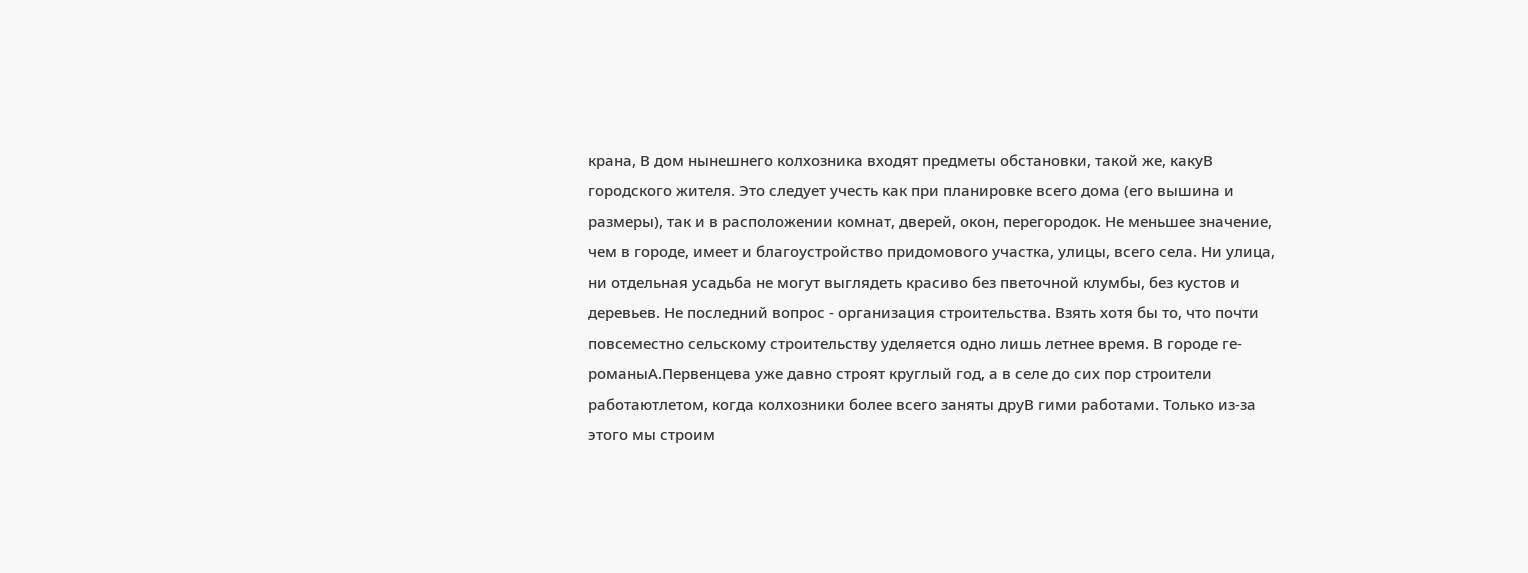крана, В дом нынешнего колхозника входят предметы обстановки, такой же, какуВ городского жителя. Это следует учесть как при планировке всего дома (его вышина и размеры), так и в расположении комнат, дверей, окон, перегородок. Не меньшее значение, чем в городе, имеет и благоустройство придомового участка, улицы, всего села. Ни улица, ни отдельная усадьба не могут выглядеть красиво без пветочной клумбы, без кустов и деревьев. Не последний вопрос - организация строительства. Взять хотя бы то, что почти повсеместно сельскому строительству уделяется одно лишь летнее время. В городе ге-романыA.Первенцева уже давно строят круглый год, а в селе до сих пор строители работаютлетом, когда колхозники более всего заняты друВ гими работами. Только из-за этого мы строим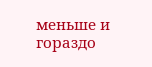меньше и гораздо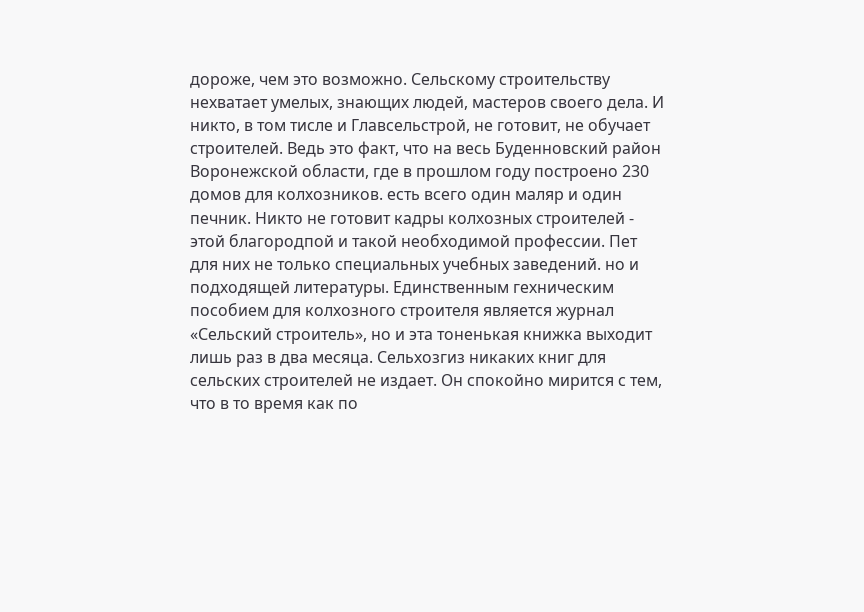дороже, чем это возможно. Сельскому строительству нехватает умелых, знающих людей, мастеров своего дела. И никто, в том тисле и Главсельстрой, не готовит, не обучает строителей. Ведь это факт, что на весь Буденновский район Воронежской области, где в прошлом году построено 230 домов для колхозников. есть всего один маляр и один печник. Никто не готовит кадры колхозных строителей - этой благородпой и такой необходимой профессии. Пет для них не только специальных учебных заведений. но и подходящей литературы. Единственным гехническим пособием для колхозного строителя является журнал «Сельский строитель», но и эта тоненькая книжка выходит лишь раз в два месяца. Сельхозгиз никаких книг для сельских строителей не издает. Он спокойно мирится с тем, что в то время как по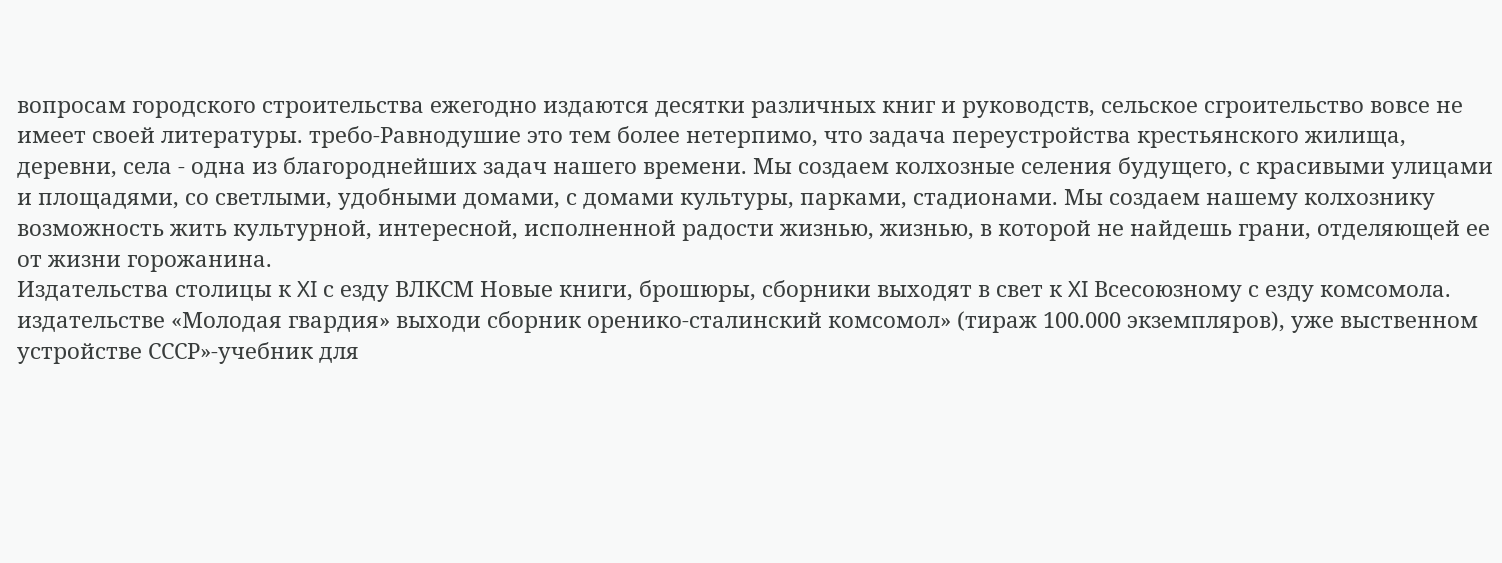вопросам городского строительства ежегодно издаются десятки различных книг и руководств, сельское сгроительство вовсе не имеет своей литературы. требо-Равнодушие это тем более нетерпимо, что задача переустройства крестьянского жилища, деревни, села - одна из благороднейших задач нашего времени. Мы создаем колхозные селения будущего, с красивыми улицами и площадями, со светлыми, удобными домами, с домами культуры, парками, стадионами. Мы создаем нашему колхознику возможность жить культурной, интересной, исполненной радости жизнью, жизнью, в которой не найдешь грани, отделяющей ее от жизни горожанина.
Издательства столицы к XI с езду ВЛКСМ Новые книги, брошюры, сборники выходят в свет к XI Всесоюзному с езду комсомола. издательстве «Молодая гвардия» выходи сборник оренико-сталинский комсомол» (тираж 100.000 экземпляров), уже выственном устройстве СССР»-учебник для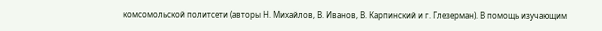комсомольской политсети (авторы Н. Михайлов, B. Иванов, B. Карпинский и г. Глезерман). В помощь изучающим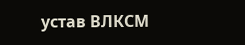устав ВЛКСМ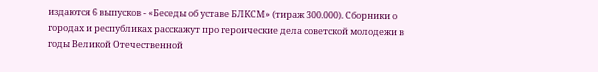издаются 6 выпусков - «Беседы об уставе БЛКСМ» (тираж 300.000). Сборники о городах и республиках расскажут про героические дела советской молодежи в годы Великой Отечественной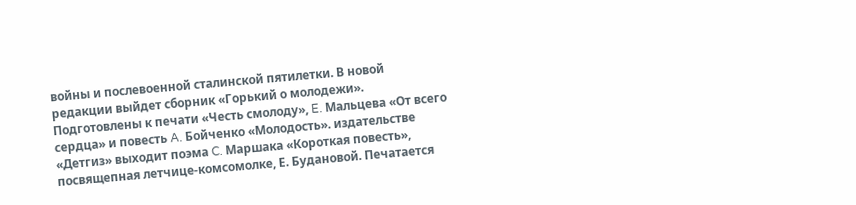войны и послевоенной сталинской пятилетки. В новой редакции выйдет сборник «Горький о молодежи». Подготовлены к печати «Честь смолоду», E. Мальцева «От всего сердца» и повесть A. Бойченко «Молодость». издательстве «Детгиз» выходит поэма C. Маршака «Короткая повесть», посвящепная летчице-комсомолке, Е. Будановой. Печатается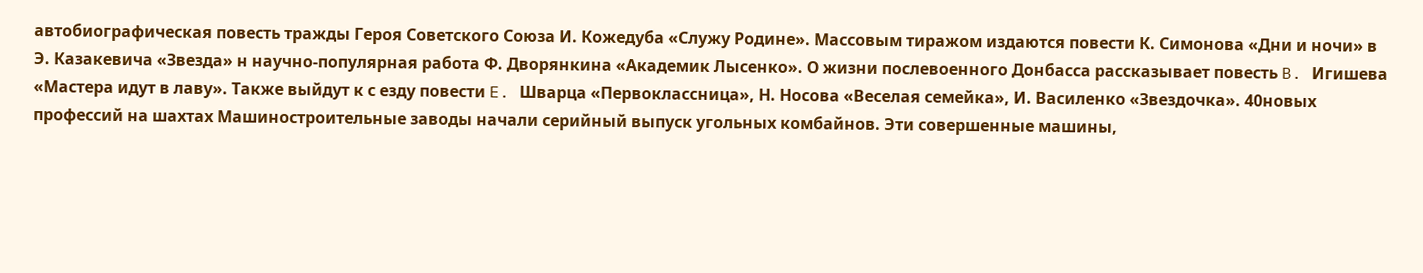автобиографическая повесть тражды Героя Советского Союза И. Кожедуба «Служу Родине». Массовым тиражом издаются повести К. Симонова «Дни и ночи» в Э. Казакевича «Звезда» н научно-популярная работа Ф. Дворянкина «Академик Лысенко». О жизни послевоенного Донбасса рассказывает повесть B. Игишева «Мастера идут в лаву». Также выйдут к с езду повести E. Шварца «Первоклассница», Н. Носова «Веселая семейка», И. Василенко «Звездочка». 40новых профессий на шахтах Машиностроительные заводы начали серийный выпуск угольных комбайнов. Эти совершенные машины,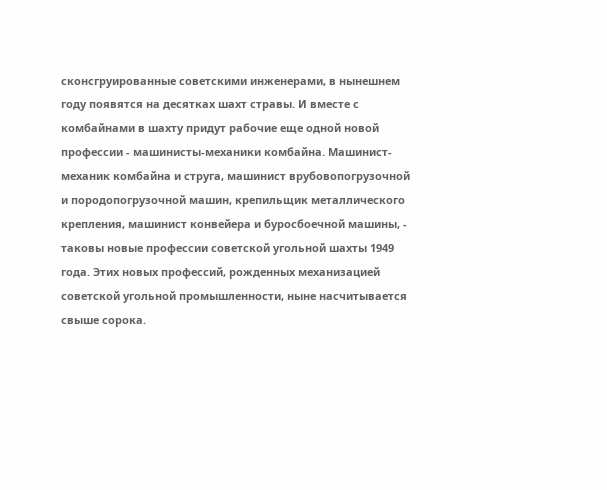сконсгруированные советскими инженерами, в нынешнем году появятся на десятках шахт стравы. И вместе с комбайнами в шахту придут рабочие еще одной новой профессии - машинисты-механики комбайна. Машинист-механик комбайна и струга, машинист врубовопогрузочной и породопогрузочной машин, крепильщик металлического крепления, машинист конвейера и буросбоечной машины, - таковы новые профессии советской угольной шахты 1949 года. Этих новых профессий, рожденных механизацией советской угольной промышленности, ныне насчитывается свыше сорока.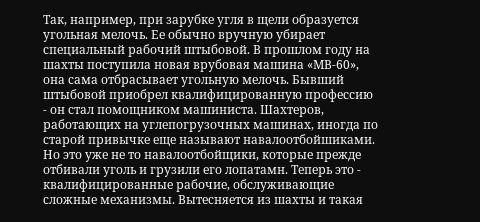Так, например, при зарубке угля в щели образуется угольная мелочь. Ее обычно вручную убирает специальный рабочий штыбовой. В прошлом году на шахты поступила новая врубовая машина «МВ-60», она сама отбрасывает угольную мелочь. Бывший штыбовой приобрел квалифицированную профессию - он стал помощником машиниста. Шахтеров, работающих на углепогрузочных машинах, иногда по старой привычке еще называют навалоотбойшиками. Но это уже не то навалоотбойщики, которые прежде отбивали уголь и грузили его лопатамн. Теперь это - квалифицированные рабочие, обслуживающие сложные механизмы. Вытесняется из шахты и такая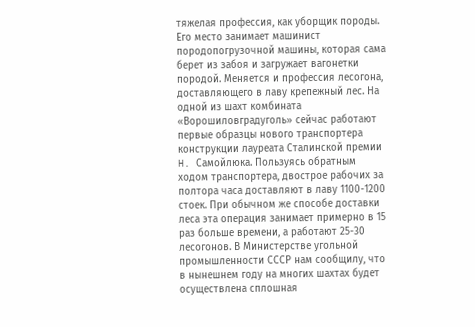тяжелая профессия, как уборщик породы. Его место занимает машинист породопогрузочной машины, которая сама берет из забоя и загружает вагонетки породой. Меняется и профессия лесогона, доставляющего в лаву крепежный лес. На одной из шахт комбината «Ворошиловградуголь» сейчас работают первые образцы нового транспортера конструкции лауреата Сталинской премии H. Самойлюка. Пользуясь обратным ходом транспортера, двострое рабочих за полтора часа доставляют в лаву 1100-1200 стоек. При обычном же способе доставки леса эта операция занимает примерно в 15 раз больше времени, а работают 25-30 лесогонов. В Министерстве угольной промышленности СССР нам сообщилу, что в нынешнем году на многих шахтах будет осуществлена сплошная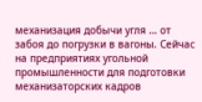механизация добычи угля … от забоя до погрузки в вагоны. Сейчас на предприятиях угольной промышленности для подготовки механизаторских кадров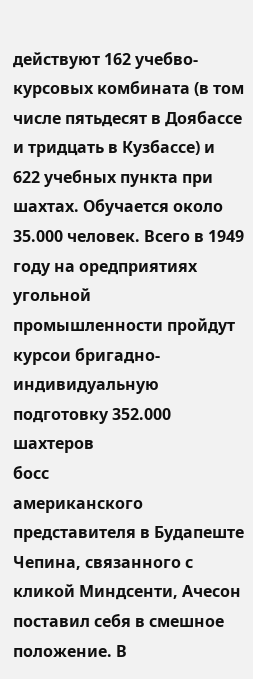действуют 162 учебво-курсовых комбината (в том числе пятьдесят в Доябассе и тридцать в Кузбассе) и 622 учебных пункта при шахтах. Обучается около 35.000 человек. Всего в 1949 году на оредприятиях угольной промышленности пройдут курсои бригадно-индивидуальную подготовку 352.000 шахтеров
босс
американского представителя в Будапеште Чепина, связанного с кликой Миндсенти, Ачесон поставил себя в смешное положение. В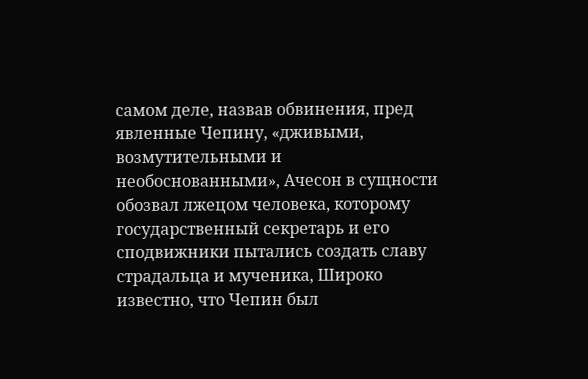самом деле, назвав обвинения, пред явленные Чепину, «дживыми, возмутительными и необоснованными», Ачесон в сущности обозвал лжецом человека, которому государственный секретарь и его сподвижники пытались создать славу страдальца и мученика, Широко известно, что Чепин был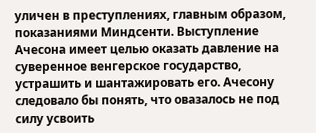уличен в преступлениях, главным образом, показаниями Миндсенти. Выступление Ачесона имеет целью оказать давление на суверенное венгерское государство, устрашить и шантажировать его. Ачесону следовало бы понять, что овазалось не под силу усвоить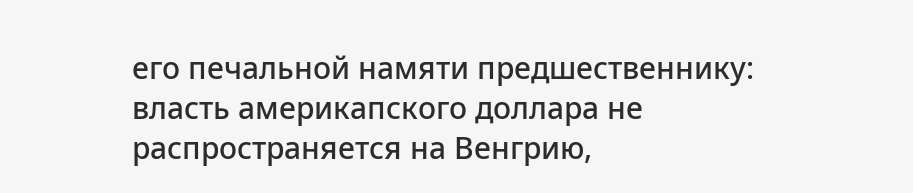его печальной намяти предшественнику: власть америкапского доллара не распространяется на Венгрию,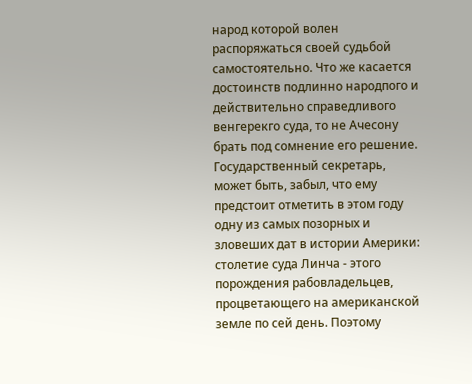народ которой волен распоряжаться своей судьбой самостоятельно. Что же касается достоинств подлинно народпого и действительно справедливого венгерекго суда, то не Ачесону брать под сомнение его решение. Государственный секретарь, может быть, забыл, что ему предстоит отметить в этом году одну из самых позорных и зловеших дат в истории Америки: столетие суда Линча - этого порождения рабовладельцев, процветающего на американской земле по сей день. Поэтому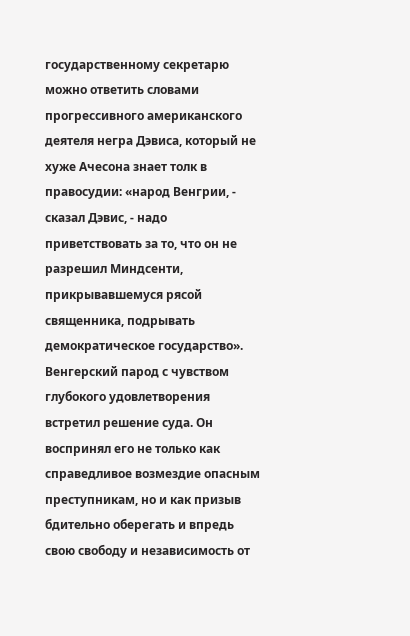государственному секретарю можно ответить словами прогрессивного американского деятеля негра Дэвиса, который не хуже Ачесона знает толк в правосудии: «народ Венгрии, - сказал Дэвис, - надо приветствовать за то, что он не разрешил Миндсенти, прикрывавшемуся рясой священника, подрывать демократическое государство». Венгерский парод с чувством глубокого удовлетворения встретил решение суда. Он воспринял его не только как справедливое возмездие опасным преступникам, но и как призыв бдительно оберегать и впредь свою свободу и независимость от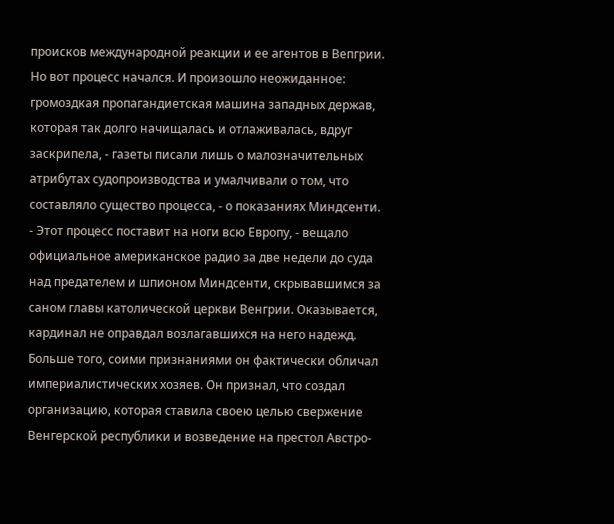происков международной реакции и ее агентов в Вепгрии.
Но вот процесс начался. И произошло неожиданное: громоздкая пропагандиетская машина западных держав, которая так долго начищалась и отлаживалась, вдруг заскрипела, - газеты писали лишь о малозначительных атрибутах судопроизводства и умалчивали о том, что составляло существо процесса, - о показаниях Миндсенти. - Этот процесс поставит на ноги всю Европу, - вещало официальное американское радио за две недели до суда над предателем и шпионом Миндсенти, скрывавшимся за саном главы католической церкви Венгрии. Оказывается, кардинал не оправдал возлагавшихся на него надежд. Больше того, соими признаниями он фактически обличал империалистических хозяев. Он признал, что создал организацию, которая ставила своею целью свержение Венгерской республики и возведение на престол Австро-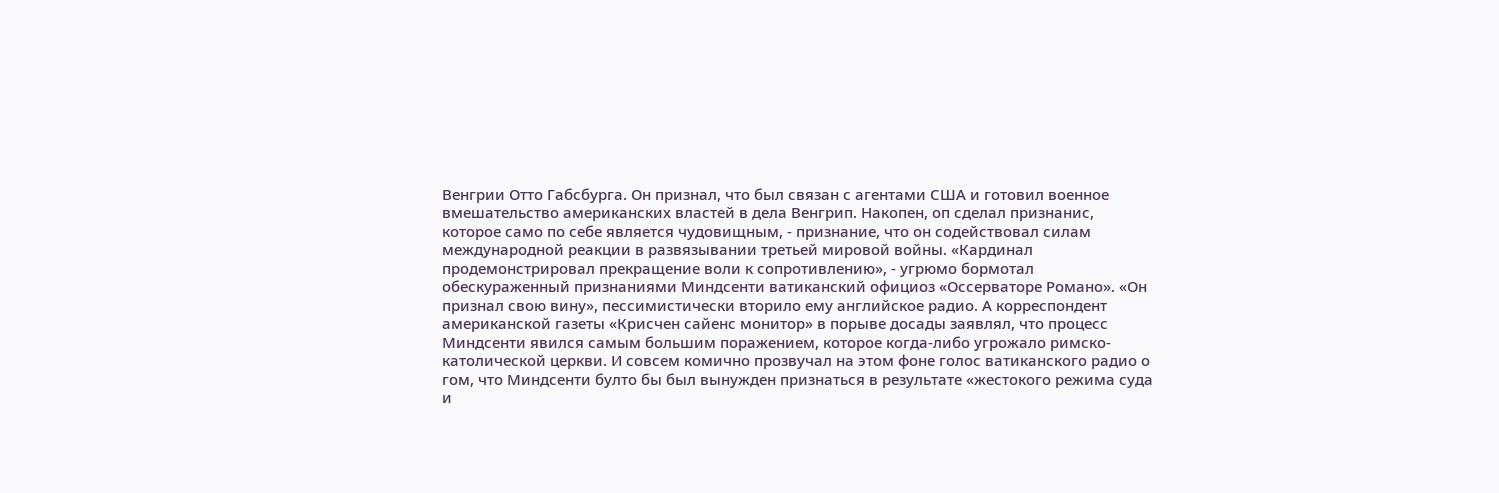Венгрии Отто Габсбурга. Он признал, что был связан с агентами США и готовил военное вмешательство американских властей в дела Венгрип. Накопен, оп сделал признанис, которое само по себе является чудовищным, - признание, что он содействовал силам международной реакции в развязывании третьей мировой войны. «Кардинал продемонстрировал прекращение воли к сопротивлению», - угрюмо бормотал обескураженный признаниями Миндсенти ватиканский официоз «Оссерваторе Романо». «Он признал свою вину», пессимистически вторило ему английское радио. А корреспондент американской газеты «Крисчен сайенс монитор» в порыве досады заявлял, что процесс Миндсенти явился самым большим поражением, которое когда-либо угрожало римско-католической церкви. И совсем комично прозвучал на этом фоне голос ватиканского радио о гом, что Миндсенти булто бы был вынужден признаться в результате «жестокого режима суда и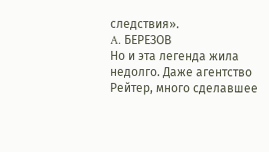следствия».
A. БЕРЕЗОВ
Но и эта легенда жила недолго. Даже агентство Рейтер, много сделавшее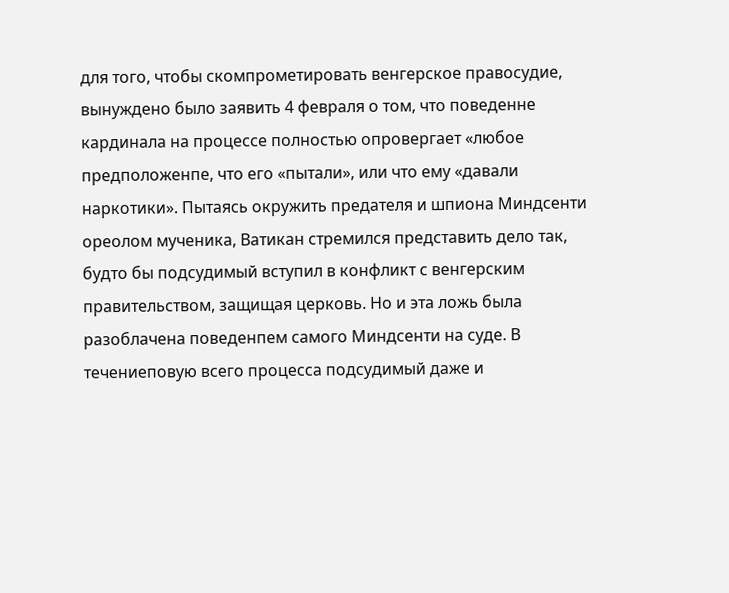для того, чтобы скомпрометировать венгерское правосудие, вынуждено было заявить 4 февраля о том, что поведенне кардинала на процессе полностью опровергает «любое предположенпе, что его «пытали», или что ему «давали наркотики». Пытаясь окружить предателя и шпиона Миндсенти ореолом мученика, Ватикан стремился представить дело так, будто бы подсудимый вступил в конфликт с венгерским правительством, защищая церковь. Но и эта ложь была разоблачена поведенпем самого Миндсенти на суде. В течениеповую всего процесса подсудимый даже и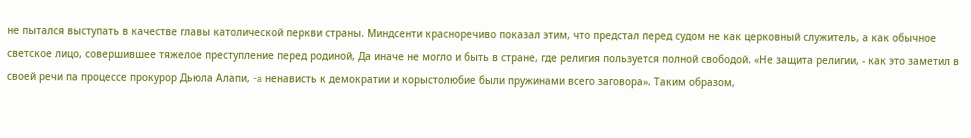не пытался выступать в качестве главы католической перкви страны. Миндсенти красноречиво показал этим, что предстал перед судом не как церковный служитель, а как обычное светское лицо, совершившее тяжелое преступление перед родиной, Да иначе не могло и быть в стране, где религия пользуется полной свободой. «Не защита религии, - как это заметил в своей речи па процессе прокурор Дьюла Алапи, -a ненависть к демократии и корыстолюбие были пружинами всего заговора». Таким образом,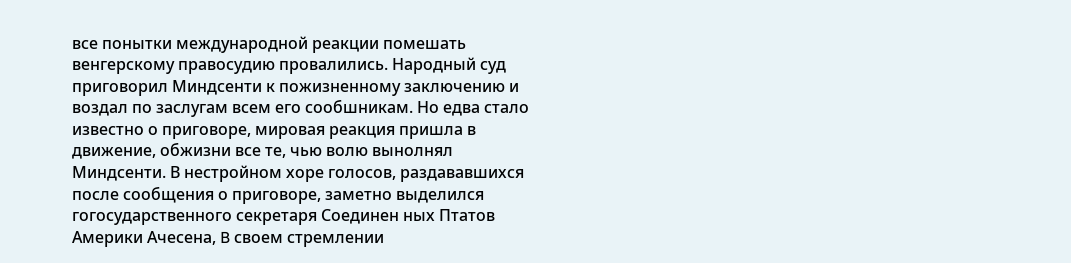все понытки международной реакции помешать венгерскому правосудию провалились. Народный суд приговорил Миндсенти к пожизненному заключению и воздал по заслугам всем его сообшникам. Но едва стало известно о приговоре, мировая реакция пришла в движение, обжизни все те, чью волю вынолнял Миндсенти. В нестройном хоре голосов, раздававшихся после сообщения о приговоре, заметно выделился гогосударственного секретаря Соединен ных Птатов Америки Ачесена, B своем стремлении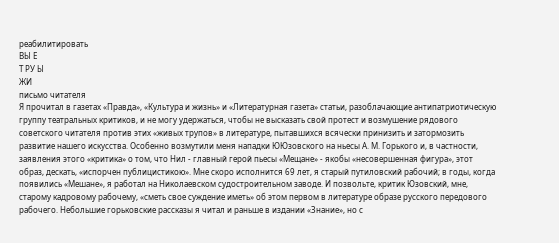реабилитировать
ВЫ Е
Т РУ Ы
ЖИ
письмо читателя
Я прочитал в газетах «Правда», «Культура и жизнь» и «Литературная газета» статьи, разоблачающие антипатриотическую группу театральных критиков, и не могу удержаться, чтобы не высказать свой протест и возмушение рядового советского читателя против этих «живых трупов» в литературе, пытавшихся всячески принизить и затормозить развитие нашего искусства. Особенно возмутили меня нападки ЮЮзовского на ньесы А. М. Горького и, в частности, заявления этого «критика» о том, что Нил - главный герой пьесы «Мещане» - якобы «несовершенная фигура», этот образ, дескать, «испорчен публицистикою». Мне скоро исполнится 69 лет, я старый путиловский рабочий; в годы, когда появились «Мешане», я работал на Николаевском судостроительном заводе. И позвольте, критик Юзовский, мне, старому кадровому рабочему, «сметь свое суждение иметь» об этом первом в литературе образе русского передового рабочего. Небольшие горьковские рассказы я читал и раньше в издании «Знание», но с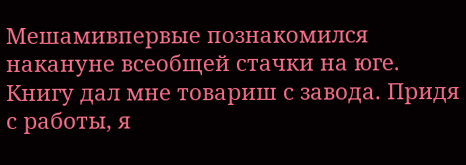Мешамивпервые познакомился накануне всеобщей стачки на юге. Книгу дал мне товариш с завода. Придя с работы, я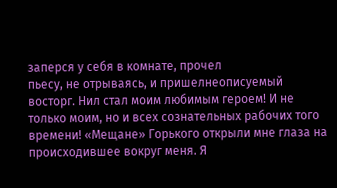заперся у себя в комнате, прочел
пьесу, не отрываясь, и пришелнеописуемый восторг. Нил стал моим любимым героем! И не только моим, но и всех сознательных рабочих того времени! «Мещане» Горького открыли мне глаза на происходившее вокруг меня. Я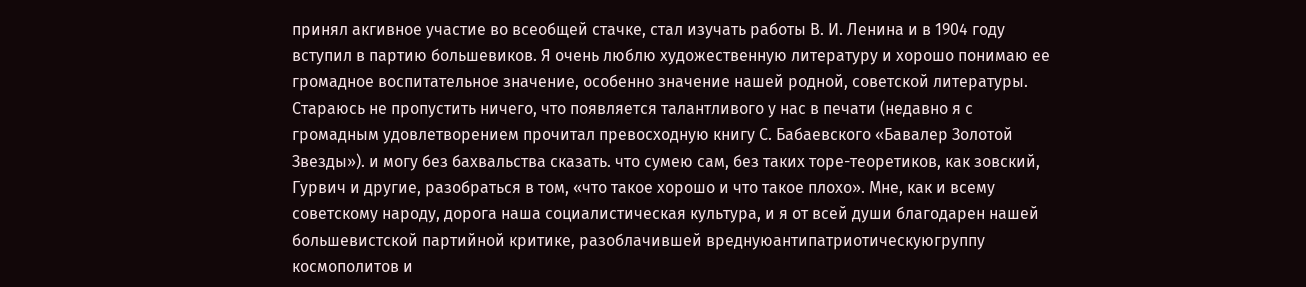принял акгивное участие во всеобщей стачке, стал изучать работы В. И. Ленина и в 1904 году вступил в партию большевиков. Я очень люблю художественную литературу и хорошо понимаю ее громадное воспитательное значение, особенно значение нашей родной, советской литературы. Стараюсь не пропустить ничего, что появляется талантливого у нас в печати (недавно я с громадным удовлетворением прочитал превосходную книгу С. Бабаевского «Бавалер Золотой Звезды»). и могу без бахвальства сказать. что сумею сам, без таких торе-теоретиков, как зовский, Гурвич и другие, разобраться в том, «что такое хорошо и что такое плохо». Мне, как и всему советскому народу, дорога наша социалистическая культура, и я от всей души благодарен нашей большевистской партийной критике, разоблачившей вреднуюантипатриотическуюгруппу космополитов и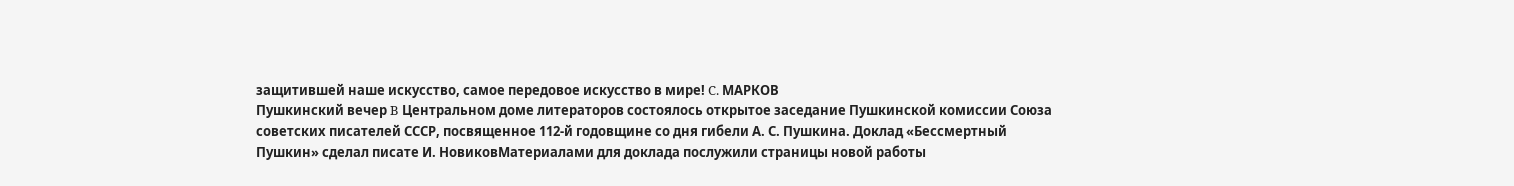защитившей наше искусство, самое передовое искусство в мире! C. МАРКОВ
Пушкинский вечер B Центральном доме литераторов состоялось открытое заседание Пушкинской комиссии Союза советских писателей СССР, посвященное 112-й годовщине со дня гибели А. С. Пушкина. Доклад «Бессмертный Пушкин» сделал писате И. НовиковМатериалами для доклада послужили страницы новой работы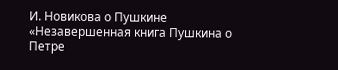И. Новикова о Пушкине «Незавершенная книга Пушкина о Петре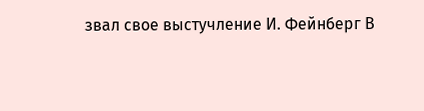звал свое выстучление И. Фейнберг В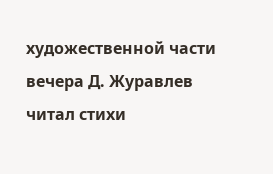художественной части вечера Д. Журавлев читал стихи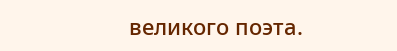великого поэта.